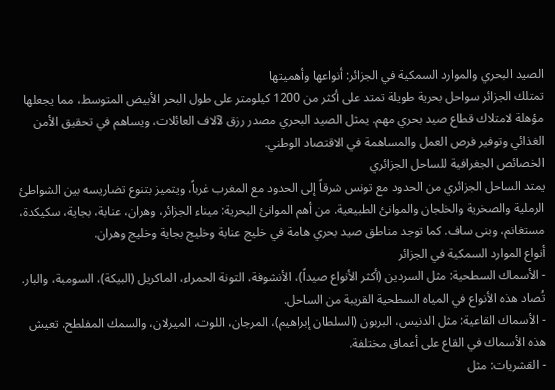الصيد البحري والموارد السمكية في الجزائر: أنواعها وأهميتها
تمتلك الجزائر سواحل بحرية طويلة تمتد على أكثر من 1200 كيلومتر على طول البحر الأبيض المتوسط، مما يجعلها مؤهلة لامتلاك قطاع صيد بحري مهم. يمثل الصيد البحري مصدر رزق لآلاف العائلات، ويساهم في تحقيق الأمن الغذائي وتوفير فرص العمل والمساهمة في الاقتصاد الوطني.
الخصائص الجغرافية للساحل الجزائري
يمتد الساحل الجزائري من الحدود مع تونس شرقاً إلى الحدود مع المغرب غرباً، ويتميز بتنوع تضاريسه بين الشواطئ الرملية والصخرية والخلجان والموانئ الطبيعية. من أهم الموانئ البحرية: ميناء الجزائر، وهران، عنابة، بجاية، سكيكدة، مستغانم، وبنى ساف. كما توجد مناطق صيد بحري هامة في خليج عنابة وخليج بجاية وخليج وهران.
أنواع الموارد السمكية في الجزائر
- الأسماك السطحية: مثل السردين (أكثر الأنواع صيداً)، الأنشوفة، التونة الحمراء، الماكريل (البيكة)، السومبة، والبار. تُصاد هذه الأنواع في المياه السطحية القريبة من الساحل.
- الأسماك القاعية: مثل الدنيس، البربون (السلطان إبراهيم)، المرجان، اللوت، الميرلان، والسمك المفلطح. تعيش هذه الأسماك في القاع على أعماق مختلفة.
- القشريات: مثل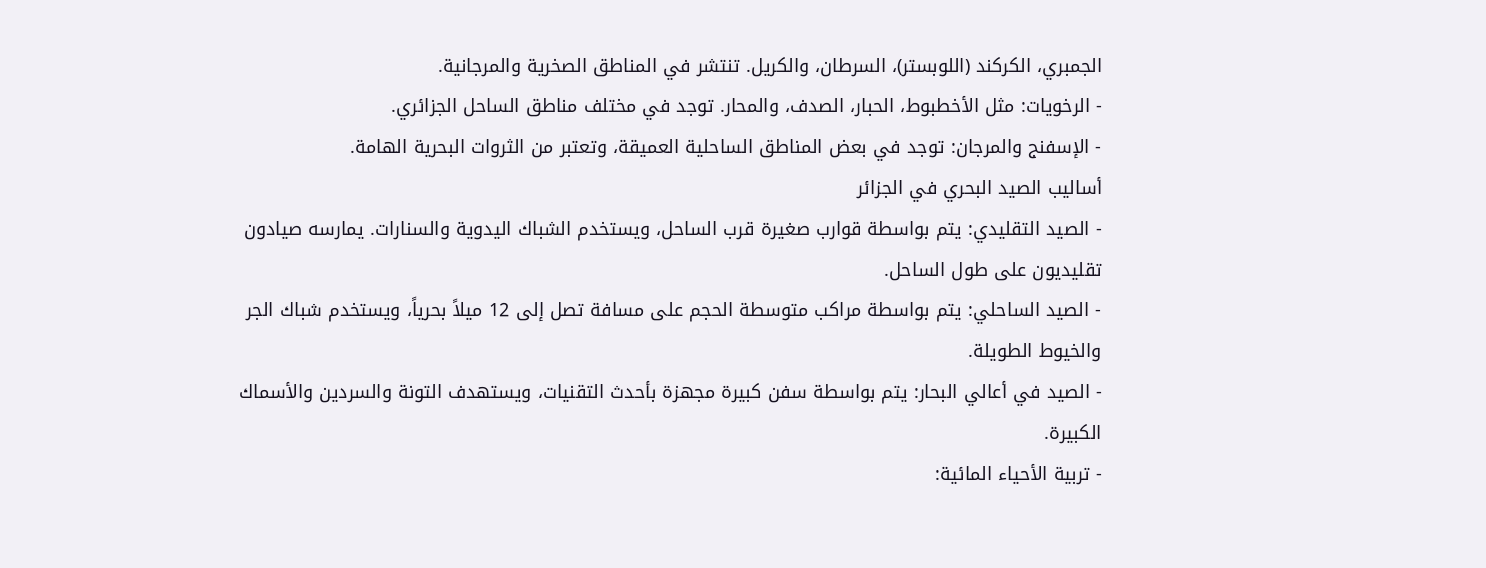الجمبري، الكركند (اللوبستر)، السرطان، والكريل. تنتشر في المناطق الصخرية والمرجانية.
- الرخويات: مثل الأخطبوط، الحبار، الصدف، والمحار. توجد في مختلف مناطق الساحل الجزائري.
- الإسفنج والمرجان: توجد في بعض المناطق الساحلية العميقة، وتعتبر من الثروات البحرية الهامة.
أساليب الصيد البحري في الجزائر
- الصيد التقليدي: يتم بواسطة قوارب صغيرة قرب الساحل، ويستخدم الشباك اليدوية والسنارات. يمارسه صيادون تقليديون على طول الساحل.
- الصيد الساحلي: يتم بواسطة مراكب متوسطة الحجم على مسافة تصل إلى 12 ميلاً بحرياً، ويستخدم شباك الجر والخيوط الطويلة.
- الصيد في أعالي البحار: يتم بواسطة سفن كبيرة مجهزة بأحدث التقنيات، ويستهدف التونة والسردين والأسماك الكبيرة.
- تربية الأحياء المائية: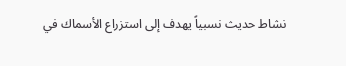نشاط حديث نسبياً يهدف إلى استزراع الأسماك في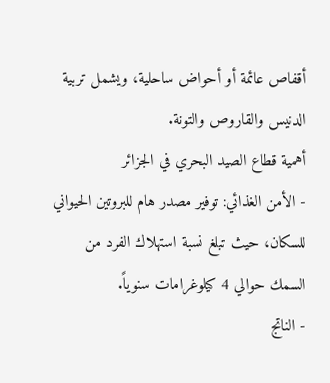أقفاص عائمة أو أحواض ساحلية، ويشمل تربية الدنيس والقاروص والتونة.
أهمية قطاع الصيد البحري في الجزائر
- الأمن الغذائي: توفير مصدر هام للبروتين الحيواني للسكان، حيث تبلغ نسبة استهلاك الفرد من السمك حوالي 4 كيلوغرامات سنوياً.
- الناتج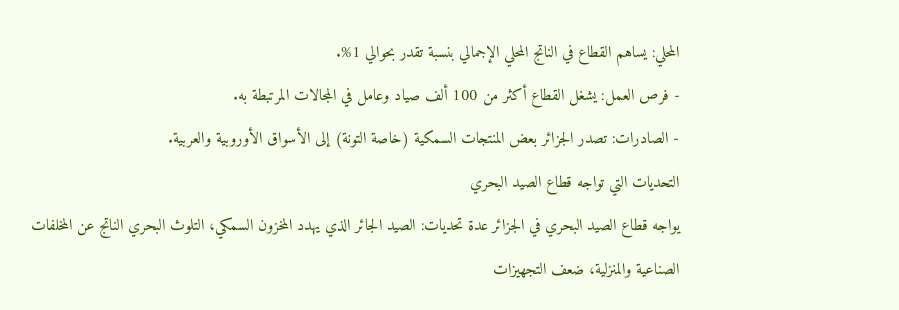المحلي: يساهم القطاع في الناتج المحلي الإجمالي بنسبة تقدر بحوالي 1%.
- فرص العمل: يشغل القطاع أكثر من 100 ألف صياد وعامل في المجالات المرتبطة به.
- الصادرات: تصدر الجزائر بعض المنتجات السمكية (خاصة التونة) إلى الأسواق الأوروبية والعربية.
التحديات التي تواجه قطاع الصيد البحري
يواجه قطاع الصيد البحري في الجزائر عدة تحديات: الصيد الجائر الذي يهدد المخزون السمكي، التلوث البحري الناتج عن المخلفات الصناعية والمنزلية، ضعف التجهيزات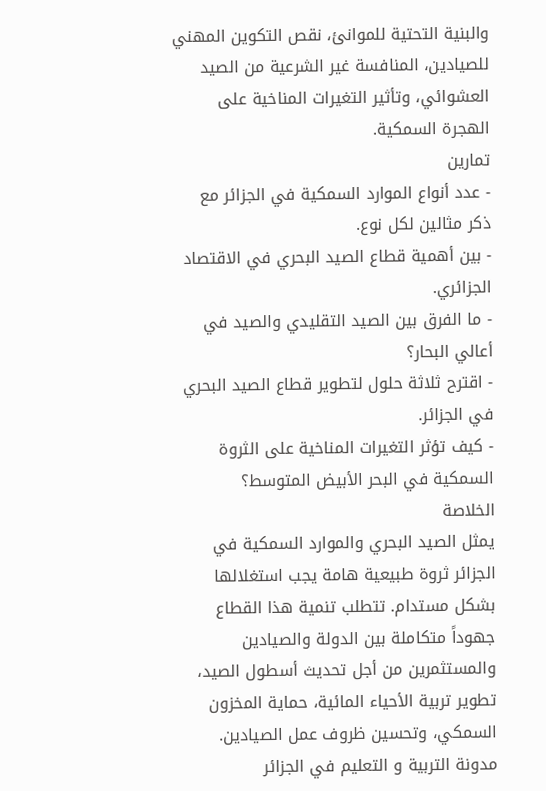والبنية التحتية للموانئ، نقص التكوين المهني للصيادين، المنافسة غير الشرعية من الصيد العشوائي، وتأثير التغيرات المناخية على الهجرة السمكية.
تمارين
- عدد أنواع الموارد السمكية في الجزائر مع ذكر مثالين لكل نوع.
- بين أهمية قطاع الصيد البحري في الاقتصاد الجزائري.
- ما الفرق بين الصيد التقليدي والصيد في أعالي البحار؟
- اقترح ثلاثة حلول لتطوير قطاع الصيد البحري في الجزائر.
- كيف تؤثر التغيرات المناخية على الثروة السمكية في البحر الأبيض المتوسط؟
الخلاصة
يمثل الصيد البحري والموارد السمكية في الجزائر ثروة طبيعية هامة يجب استغلالها بشكل مستدام. تتطلب تنمية هذا القطاع جهوداً متكاملة بين الدولة والصيادين والمستثمرين من أجل تحديث أسطول الصيد، تطوير تربية الأحياء المائية، حماية المخزون السمكي، وتحسين ظروف عمل الصيادين.
مدونة التربية و التعليم في الجزائر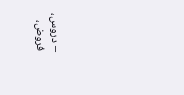– دروس، فروض،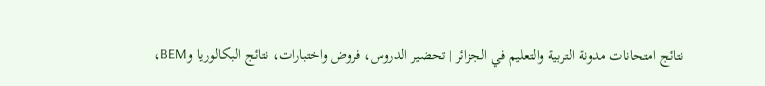نتائج امتحانات مدونة التربية والتعليم في الجزائر | تحضير الدروس، فروض واختبارات، نتائج البكالوريا وBEM،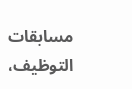مسابقات التوظيف،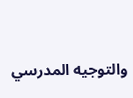والتوجيه المدرسي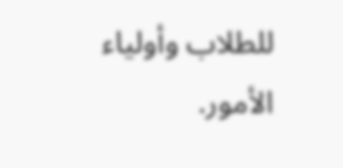للطلاب وأولياء الأمور.